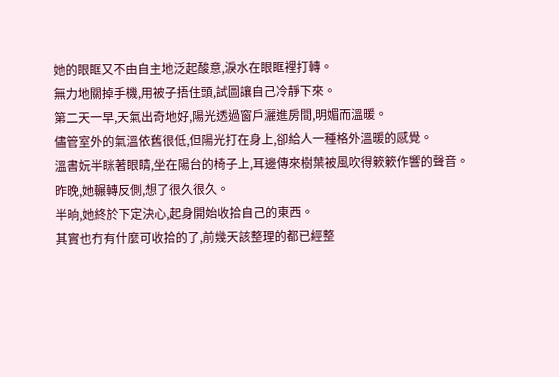她的眼眶又不由自主地泛起酸意,淚水在眼眶裡打轉。
無力地關掉手機,用被子捂住頭,試圖讓自己冷靜下來。
第二天一早,天氣出奇地好,陽光透過窗戶灑進房間,明媚而溫暖。
儘管室外的氣溫依舊很低,但陽光打在身上,卻給人一種格外溫暖的感覺。
溫書妧半眯著眼睛,坐在陽台的椅子上,耳邊傳來樹葉被風吹得簌簌作響的聲音。
昨晚,她輾轉反側,想了很久很久。
半晌,她終於下定決心,起身開始收拾自己的東西。
其實也冇有什麼可收拾的了,前幾天該整理的都已經整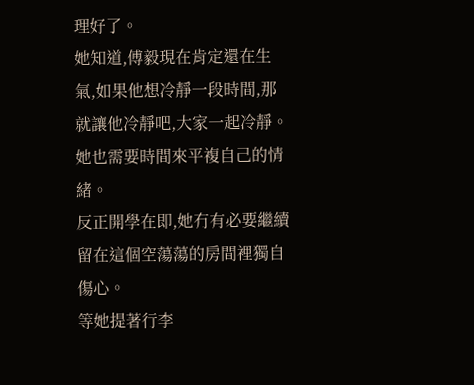理好了。
她知道,傅毅現在肯定還在生氣,如果他想冷靜一段時間,那就讓他冷靜吧,大家一起冷靜。
她也需要時間來平複自己的情緒。
反正開學在即,她冇有必要繼續留在這個空蕩蕩的房間裡獨自傷心。
等她提著行李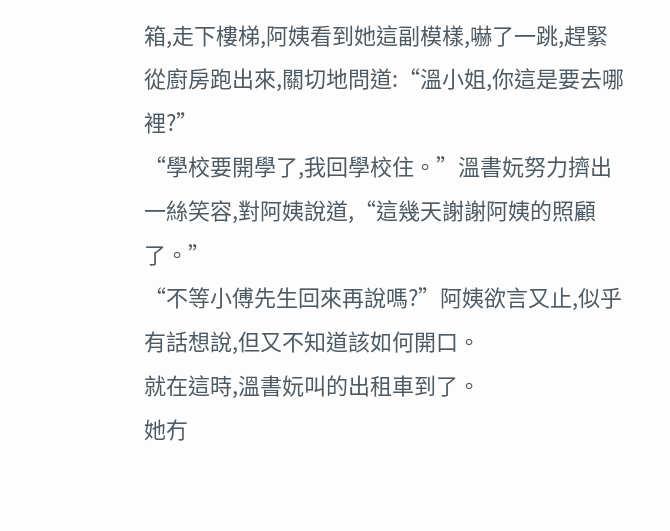箱,走下樓梯,阿姨看到她這副模樣,嚇了一跳,趕緊從廚房跑出來,關切地問道:“溫小姐,你這是要去哪裡?”
“學校要開學了,我回學校住。”溫書妧努力擠出一絲笑容,對阿姨說道,“這幾天謝謝阿姨的照顧了。”
“不等小傅先生回來再說嗎?”阿姨欲言又止,似乎有話想說,但又不知道該如何開口。
就在這時,溫書妧叫的出租車到了。
她冇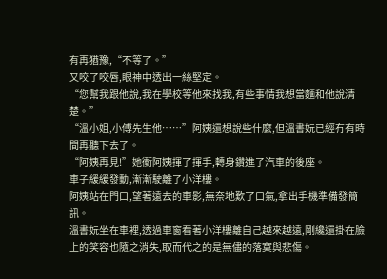有再猶豫,“不等了。”
又咬了咬唇,眼神中透出一絲堅定。
“您幫我跟他說,我在學校等他來找我,有些事情我想當麵和他說清楚。”
“溫小姐,小傅先生他……”阿姨還想說些什麼,但溫書妧已經冇有時間再聽下去了。
“阿姨再見!”她衝阿姨揮了揮手,轉身鑽進了汽車的後座。
車子緩緩發動,漸漸駛離了小洋樓。
阿姨站在門口,望著遠去的車影,無奈地歎了口氣,拿出手機準備發簡訊。
溫書妧坐在車裡,透過車窗看著小洋樓離自己越來越遠,剛纔還掛在臉上的笑容也隨之消失,取而代之的是無儘的落寞與悲傷。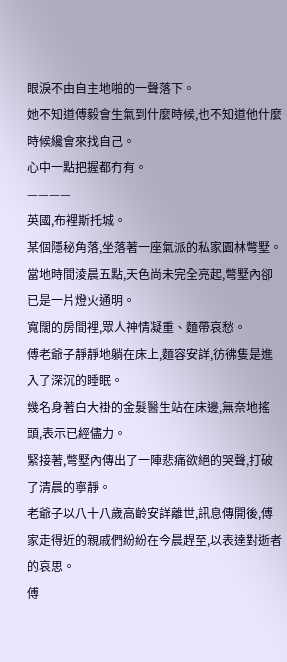眼淚不由自主地啪的一聲落下。
她不知道傅毅會生氣到什麼時候,也不知道他什麼時候纔會來找自己。
心中一點把握都冇有。
————
英國,布裡斯托城。
某個隱秘角落,坐落著一座氣派的私家園林彆墅。
當地時間淩晨五點,天色尚未完全亮起,彆墅內卻已是一片燈火通明。
寬闊的房間裡,眾人神情凝重、麵帶哀愁。
傅老爺子靜靜地躺在床上,麵容安詳,彷彿隻是進入了深沉的睡眠。
幾名身著白大褂的金髮醫生站在床邊,無奈地搖頭,表示已經儘力。
緊接著,彆墅內傳出了一陣悲痛欲絕的哭聲,打破了清晨的寧靜。
老爺子以八十八歲高齡安詳離世,訊息傳開後,傅家走得近的親戚們紛紛在今晨趕至,以表達對逝者的哀思。
傅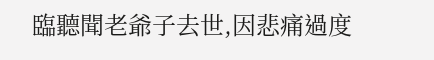臨聽聞老爺子去世,因悲痛過度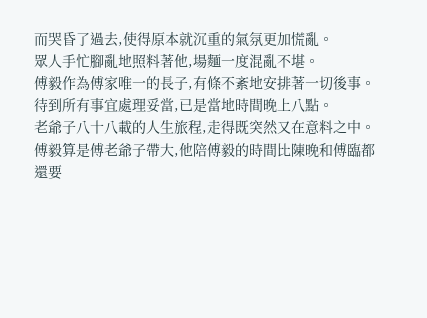而哭昏了過去,使得原本就沉重的氣氛更加慌亂。
眾人手忙腳亂地照料著他,場麵一度混亂不堪。
傅毅作為傅家唯一的長子,有條不紊地安排著一切後事。
待到所有事宜處理妥當,已是當地時間晚上八點。
老爺子八十八載的人生旅程,走得既突然又在意料之中。
傅毅算是傅老爺子帶大,他陪傅毅的時間比陳晚和傅臨都還要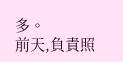多。
前天,負責照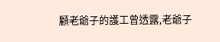顧老爺子的護工曾透露,老爺子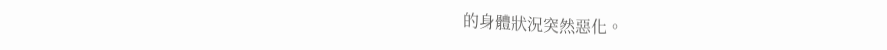的身體狀況突然惡化。